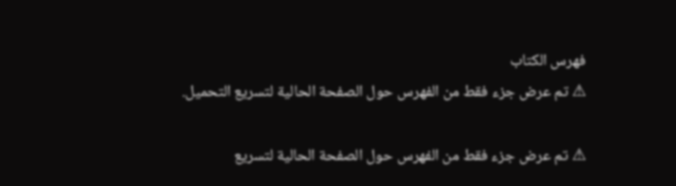فهرس الكتاب
⚠ تم عرض جزء فقط من الفهرس حول الصفحة الحالية لتسريع التحميل.

⚠ تم عرض جزء فقط من الفهرس حول الصفحة الحالية لتسريع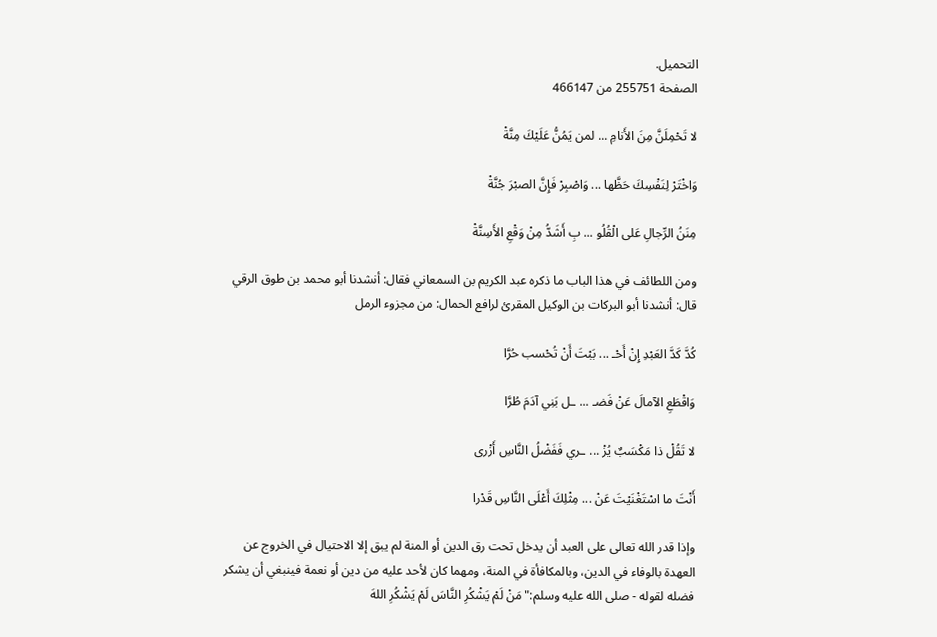التحميل.
الصفحة 255751 من 466147

لا تَحْمِلَنَّ مِنَ الأَنامِ ... لمن يَمُنُّ عَلَيْكَ مِنَّةْ

وَاخْتَرْ لِنَفْسِكَ حَظَّها ... وَاصْبِرْ فَإِنَّ الصبْرَ جُنَّةْ

مِنَنُ الرِّجالِ عَلى الْقُلُو ... بِ أَشَدُّ مِنْ وَقْعِ الأَسِنَّةْ

ومن اللطائف في هذا الباب ما ذكره عبد الكريم بن السمعاني فقال: أنشدنا أبو محمد بن طوق الرقي قال: أنشدنا أبو البركات بن الوكيل المقرئ لرافع الحمال: من مجزوء الرمل

كُدَّ كَدَّ العَبْدِ إِنْ أَحْـ ... بَبْتَ أَنْ تُحْسب حُرَّا

وَاقْطَعِ الآمالَ عَنْ فَضـ ... ـل بَنِي آدَمَ طُرَّا

لا تَقُلْ ذا مَكْسَبٌ يُزْ ... ـري فَفَضْلُ النَّاسِ أَزْرى

أَنْتَ ما اسْتَغْنَيْتَ عَنْ ... مِثْلِكَ أَعْلَى النَّاسِ قَدْرا

وإذا قدر الله تعالى على العبد أن يدخل تحت رق الدين أو المنة لم يبق إلا الاحتيال في الخروج عن العهدة بالوفاء في الدين، وبالمكافأة في المنة، ومهما كان لأحد عليه من دين أو نعمة فينبغي أن يشكر فضله لقوله - صلى الله عليه وسلم:"مَنْ لَمْ يَشْكُرِ النَّاسَ لَمْ يَشْكُرِ اللهَ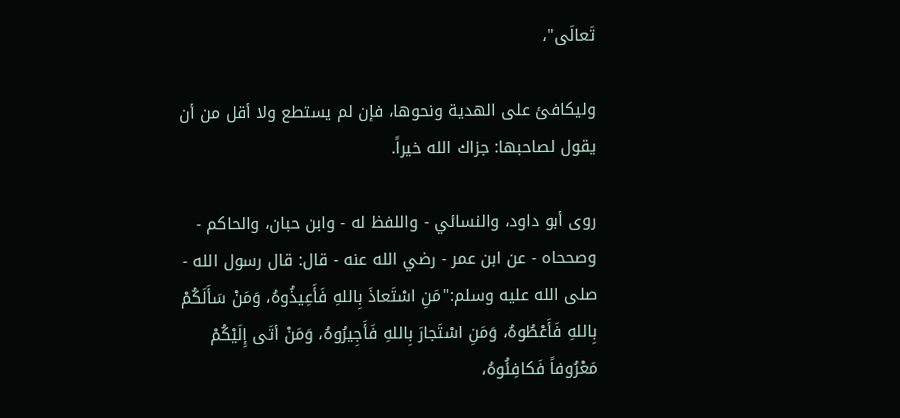تَعالَى"،

وليكافئ على الهدية ونحوها، فإن لم يستطع ولا أقل من أن يقول لصاحبها: جزاك الله خيراً.

روى أبو داود، والنسائي - واللفظ له - وابن حبان، والحاكم - وصححاه - عن ابن عمر - رضي الله عنه - قال: قال رسول الله - صلى الله عليه وسلم:"مَنِ اسْتَعاذَ بِاللهِ فَأَعِيذُوهُ، وَمَنْ سَأَلَكُمْ بِاللهِ فَأَعْطُوهُ، وَمَنِ اسْتَجارَ بِاللهِ فَأَجِيرُوهُ، وَمَنْ أتَى إِلَيْكُمْ مَعْرُوفاً فَكافِئُوهُ،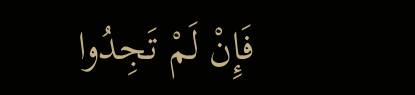فَإِنْ لَمْ تَجِدُوا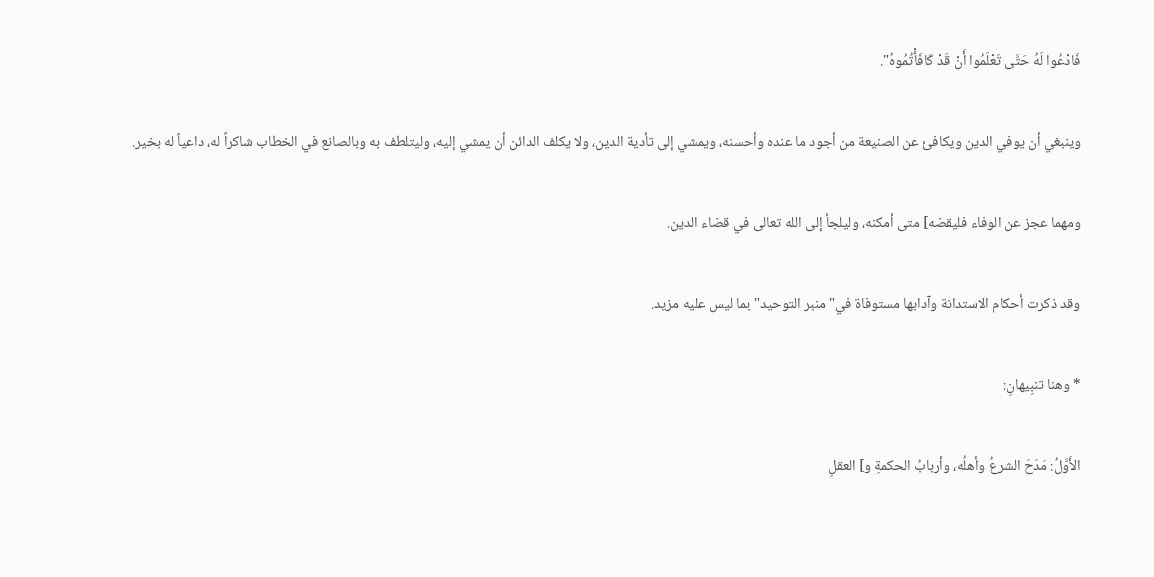فَادْعُوا لَهُ حَتَّى تَعْلَمُوا أَنْ قَدْ كَافَأْتُمُوهُ".

وينبغي أن يوفي الدين ويكافئ عن الصنيعة من أجود ما عنده وأحسنه، ويمشي إلى تأدية الدين، ولا يكلف الدائن أن يمشي إليه، وليتلطف به وبالصانع في الخطاب شاكراً له، داعياً له بخير.

ومهما عجز عن الوفاء فليقضه] متى أمكنه، وليلجأ إلى الله تعالى في قضاء الدين.

وقد ذكرت أحكام الاستدانة وآدابها مستوفاة في"منبر التوحيد"بما ليس عليه مزيد.

* وهنا تنبِيهانِ:

الأَوَّلُ: مَدَحَ الشرعُ وأهلُه، وأربابُ الحكمةِ و] العقلِ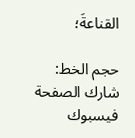القناعةَ؛

حجم الخط:
شارك الصفحة
فيسبوك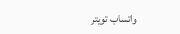واتساب تويتر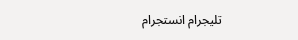تليجرام انستجرام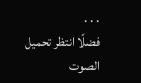. . .
فضلًا انتظر تحميل الصوت